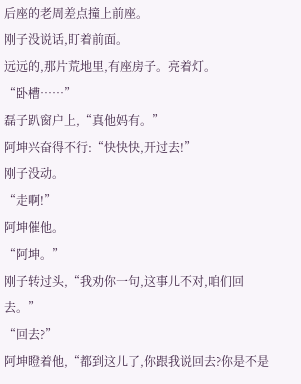后座的老周差点撞上前座。
刚子没说话,盯着前面。
远远的,那片荒地里,有座房子。亮着灯。
“卧槽……”
磊子趴窗户上,“真他妈有。”
阿坤兴奋得不行:“快快快,开过去!”
刚子没动。
“走啊!”
阿坤催他。
“阿坤。”
刚子转过头,“我劝你一句,这事儿不对,咱们回去。”
“回去?”
阿坤瞪着他,“都到这儿了,你跟我说回去?你是不是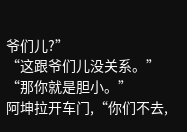爷们儿?”
“这跟爷们儿没关系。”
“那你就是胆小。”
阿坤拉开车门,“你们不去,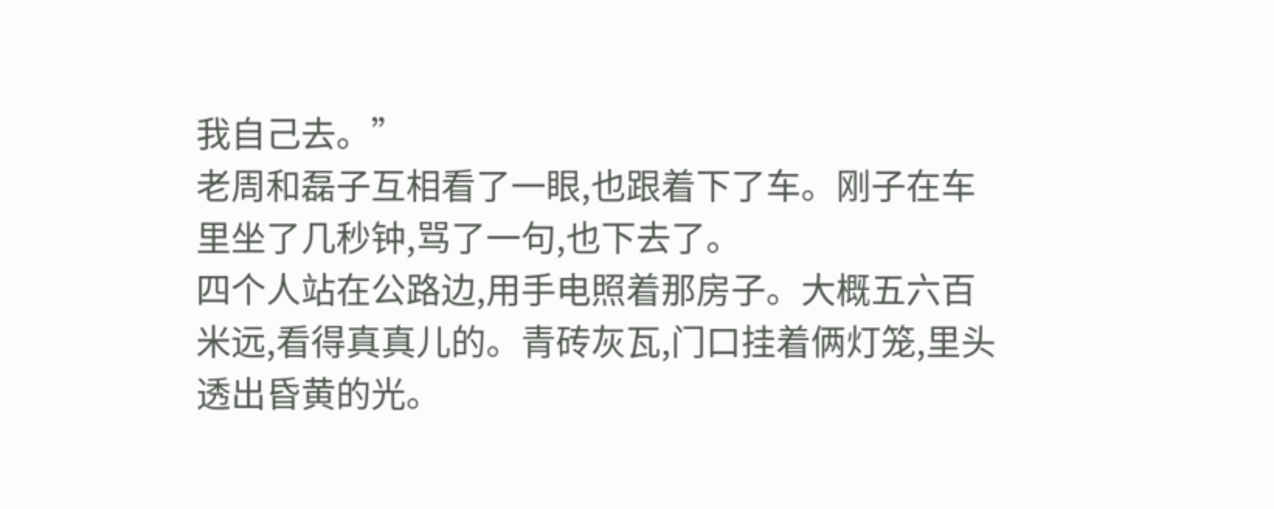我自己去。”
老周和磊子互相看了一眼,也跟着下了车。刚子在车里坐了几秒钟,骂了一句,也下去了。
四个人站在公路边,用手电照着那房子。大概五六百米远,看得真真儿的。青砖灰瓦,门口挂着俩灯笼,里头透出昏黄的光。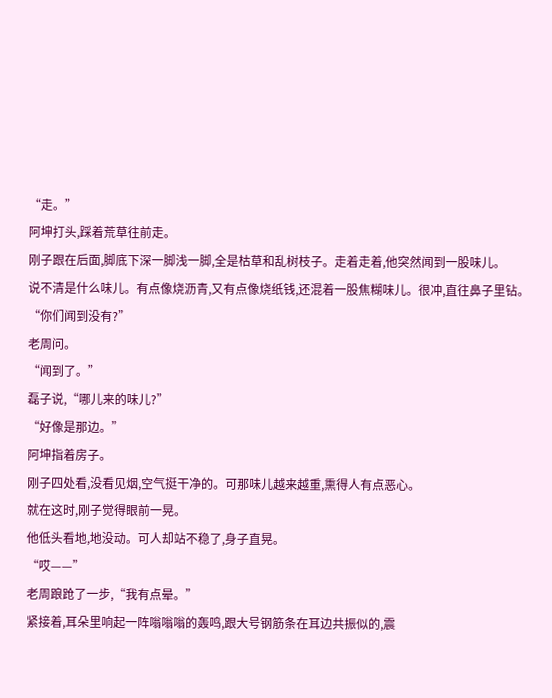“走。”
阿坤打头,踩着荒草往前走。
刚子跟在后面,脚底下深一脚浅一脚,全是枯草和乱树枝子。走着走着,他突然闻到一股味儿。
说不清是什么味儿。有点像烧沥青,又有点像烧纸钱,还混着一股焦糊味儿。很冲,直往鼻子里钻。
“你们闻到没有?”
老周问。
“闻到了。”
磊子说,“哪儿来的味儿?”
“好像是那边。”
阿坤指着房子。
刚子四处看,没看见烟,空气挺干净的。可那味儿越来越重,熏得人有点恶心。
就在这时,刚子觉得眼前一晃。
他低头看地,地没动。可人却站不稳了,身子直晃。
“哎——”
老周踉跄了一步,“我有点晕。”
紧接着,耳朵里响起一阵嗡嗡嗡的轰鸣,跟大号钢筋条在耳边共振似的,震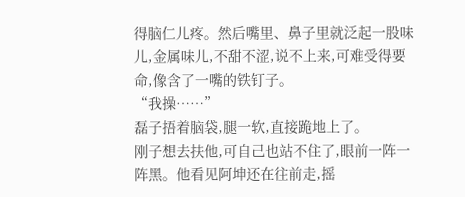得脑仁儿疼。然后嘴里、鼻子里就泛起一股味儿,金属味儿,不甜不涩,说不上来,可难受得要命,像含了一嘴的铁钉子。
“我操……”
磊子捂着脑袋,腿一软,直接跪地上了。
刚子想去扶他,可自己也站不住了,眼前一阵一阵黑。他看见阿坤还在往前走,摇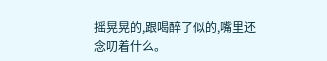摇晃晃的,跟喝醉了似的,嘴里还念叨着什么。